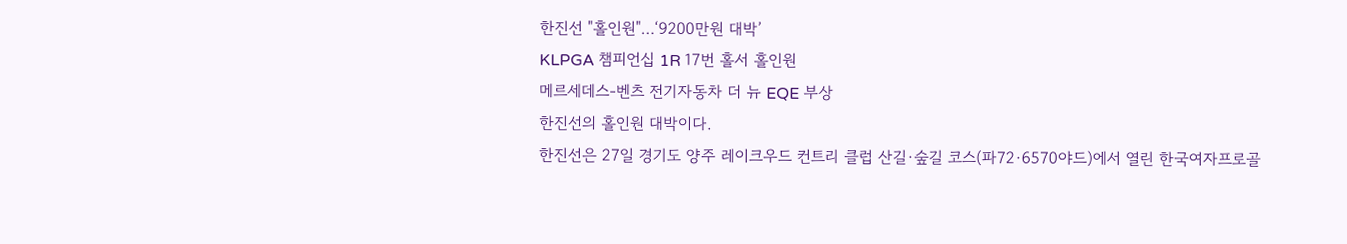한진선 "홀인원"…‘9200만원 대박’
KLPGA 챔피언십 1R 17번 홀서 홀인원
메르세데스-벤츠 전기자동차 더 뉴 EQE 부상
한진선의 홀인원 대박이다.
한진선은 27일 경기도 양주 레이크우드 컨트리 클럽 산길·숲길 코스(파72·6570야드)에서 열린 한국여자프로골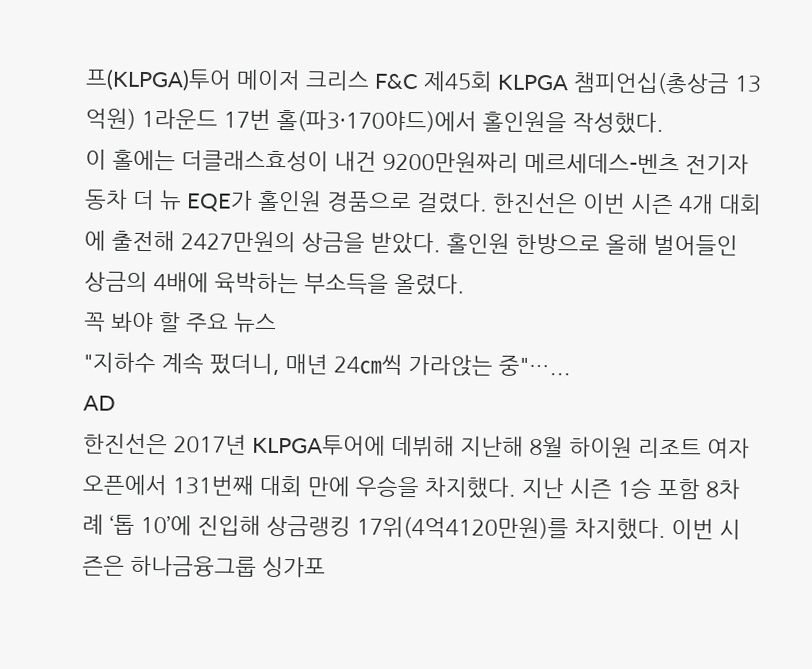프(KLPGA)투어 메이저 크리스 F&C 제45회 KLPGA 챔피언십(총상금 13억원) 1라운드 17번 홀(파3·170야드)에서 홀인원을 작성했다.
이 홀에는 더클래스효성이 내건 9200만원짜리 메르세데스-벤츠 전기자동차 더 뉴 EQE가 홀인원 경품으로 걸렸다. 한진선은 이번 시즌 4개 대회에 출전해 2427만원의 상금을 받았다. 홀인원 한방으로 올해 벌어들인 상금의 4배에 육박하는 부소득을 올렸다.
꼭 봐야 할 주요 뉴스
"지하수 계속 펐더니, 매년 24㎝씩 가라앉는 중"…...
AD
한진선은 2017년 KLPGA투어에 데뷔해 지난해 8월 하이원 리조트 여자오픈에서 131번째 대회 만에 우승을 차지했다. 지난 시즌 1승 포함 8차례 ‘톱 10’에 진입해 상금랭킹 17위(4억4120만원)를 차지했다. 이번 시즌은 하나금융그룹 싱가포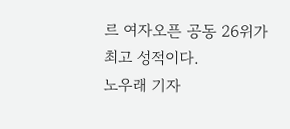르 여자오픈 공동 26위가 최고 성적이다.
노우래 기자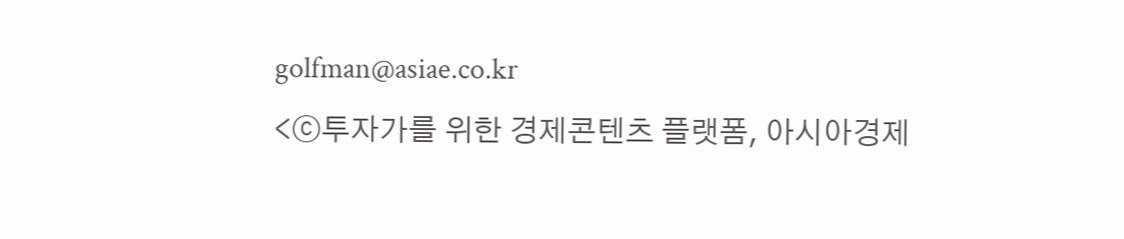golfman@asiae.co.kr
<ⓒ투자가를 위한 경제콘텐츠 플랫폼, 아시아경제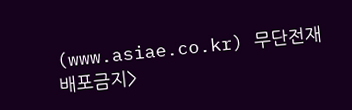(www.asiae.co.kr) 무단전재 배포금지>